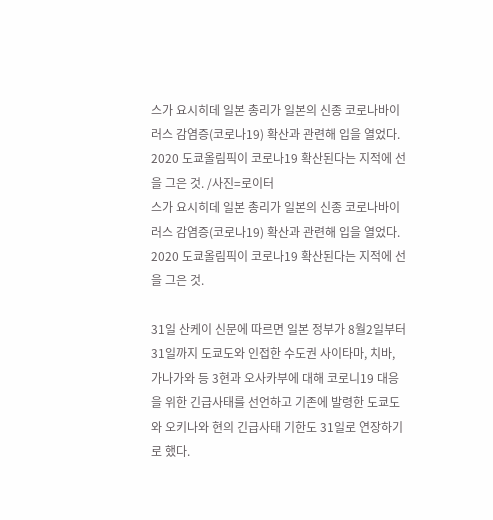스가 요시히데 일본 총리가 일본의 신종 코로나바이러스 감염증(코로나19) 확산과 관련해 입을 열었다. 2020 도쿄올림픽이 코로나19 확산된다는 지적에 선을 그은 것. /사진=로이터
스가 요시히데 일본 총리가 일본의 신종 코로나바이러스 감염증(코로나19) 확산과 관련해 입을 열었다. 2020 도쿄올림픽이 코로나19 확산된다는 지적에 선을 그은 것.

31일 산케이 신문에 따르면 일본 정부가 8월2일부터 31일까지 도쿄도와 인접한 수도권 사이타마, 치바, 가나가와 등 3현과 오사카부에 대해 코로니19 대응을 위한 긴급사태를 선언하고 기존에 발령한 도쿄도와 오키나와 현의 긴급사태 기한도 31일로 연장하기로 했다.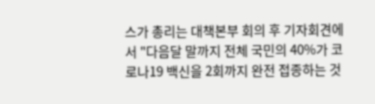스가 총리는 대책본부 회의 후 기자회견에서 "다음달 말까지 전체 국민의 40%가 코로나19 백신을 2회까지 완전 접종하는 것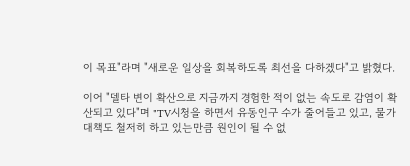이 목표"라며 "새로운 일상을 회복하도록 최선을 다하겠다"고 밝혔다.

이어 "델타 변이 확산으로 지금까지 경험한 적이 없는 속도로 감염이 확산되고 있다"며 "TV시청을 하면서 유동인구 수가 줄어들고 있고, 물가대책도 철저히 하고 있는만큼 원인이 될 수 없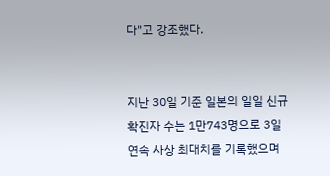다"고 강조했다.


지난 30일 기준 일본의 일일 신규 확진자 수는 1만743명으로 3일 연속 사상 최대치를 기록했으며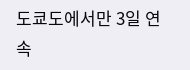도쿄도에서만 3일 연속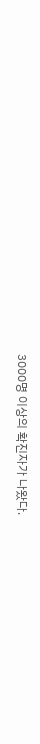3000명 이상의 확진자가 나왔다.